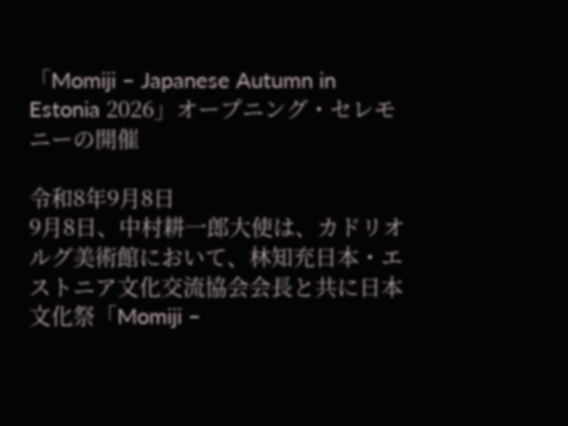「Momiji – Japanese Autumn in Estonia 2026」オープニング・セレモニーの開催

令和8年9月8日
9月8日、中村耕一郎大使は、カドリオルグ美術館において、林知充日本・エストニア文化交流協会会長と共に日本文化祭「Momiji –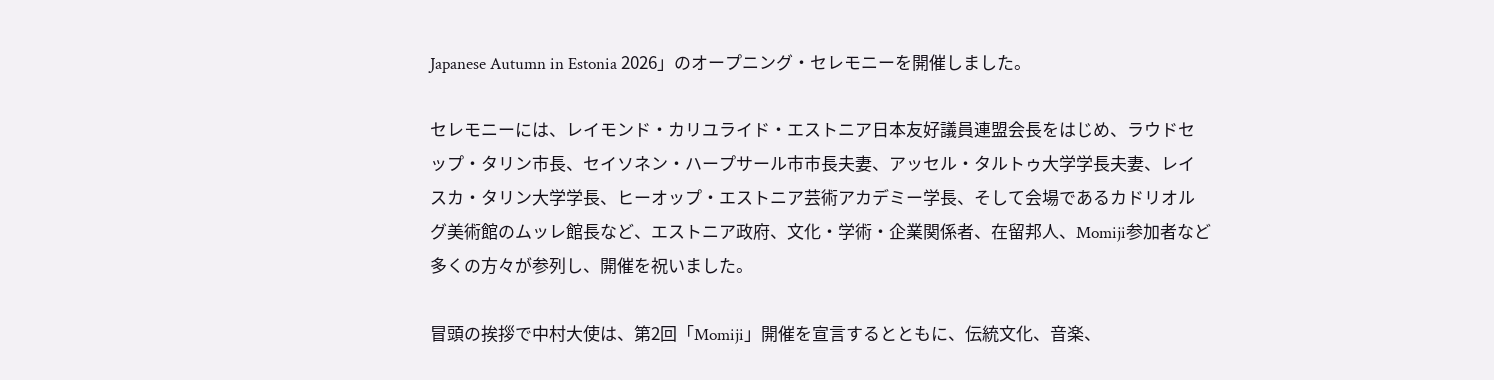Japanese Autumn in Estonia 2026」のオープニング・セレモニーを開催しました。

セレモニーには、レイモンド・カリユライド・エストニア日本友好議員連盟会長をはじめ、ラウドセップ・タリン市長、セイソネン・ハープサール市市長夫妻、アッセル・タルトゥ大学学長夫妻、レイスカ・タリン大学学長、ヒーオップ・エストニア芸術アカデミー学長、そして会場であるカドリオルグ美術館のムッレ館長など、エストニア政府、文化・学術・企業関係者、在留邦人、Momiji参加者など多くの方々が参列し、開催を祝いました。

冒頭の挨拶で中村大使は、第2回「Momiji」開催を宣言するとともに、伝統文化、音楽、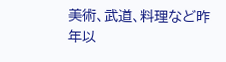美術、武道、料理など昨年以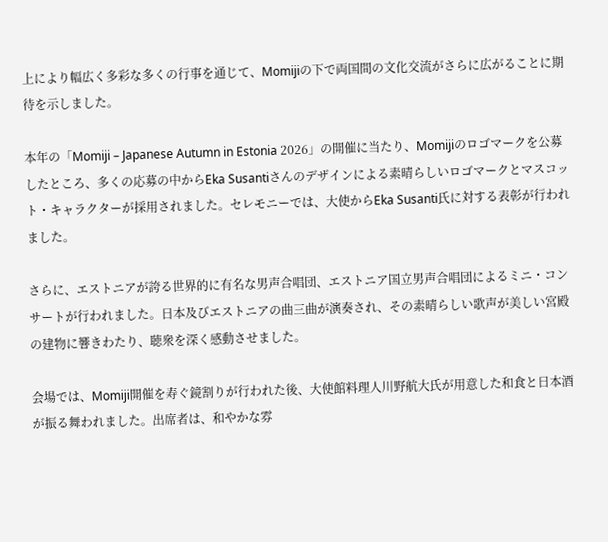上により幅広く多彩な多くの行事を通じて、Momijiの下で両国間の文化交流がさらに広がることに期待を示しました。

本年の「Momiji – Japanese Autumn in Estonia 2026」の開催に当たり、Momijiのロゴマークを公募したところ、多くの応募の中からEka Susantiさんのデザインによる素晴らしいロゴマークとマスコット・キャラクターが採用されました。セレモニーでは、大使からEka Susanti氏に対する表彰が行われました。

さらに、エストニアが誇る世界的に有名な男声合唱団、エストニア国立男声合唱団によるミニ・コンサートが行われました。日本及びエストニアの曲三曲が演奏され、その素晴らしい歌声が美しい宮殿の建物に響きわたり、聴衆を深く感動させました。

会場では、Momiji開催を寿ぐ鏡割りが行われた後、大使館料理人川野航大氏が用意した和食と日本酒が振る舞われました。出席者は、和やかな雰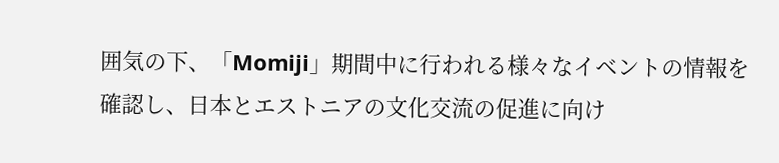囲気の下、「Momiji」期間中に行われる様々なイベントの情報を確認し、日本とエストニアの文化交流の促進に向け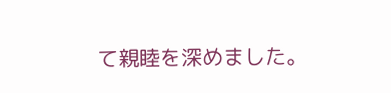て親睦を深めました。